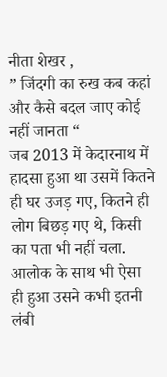नीता शेखर ,
” जिंदगी का रुख कब कहां और कैसे बदल जाए कोई नहीं जानता “
जब 2013 में केदारनाथ में हादसा हुआ था उसमें कितने ही घर उजड़ गए, कितने ही लोग बिछड़ गए थे, किसी का पता भी नहीं चला.
आलोक के साथ भी ऐसा ही हुआ उसने कभी इतनी लंबी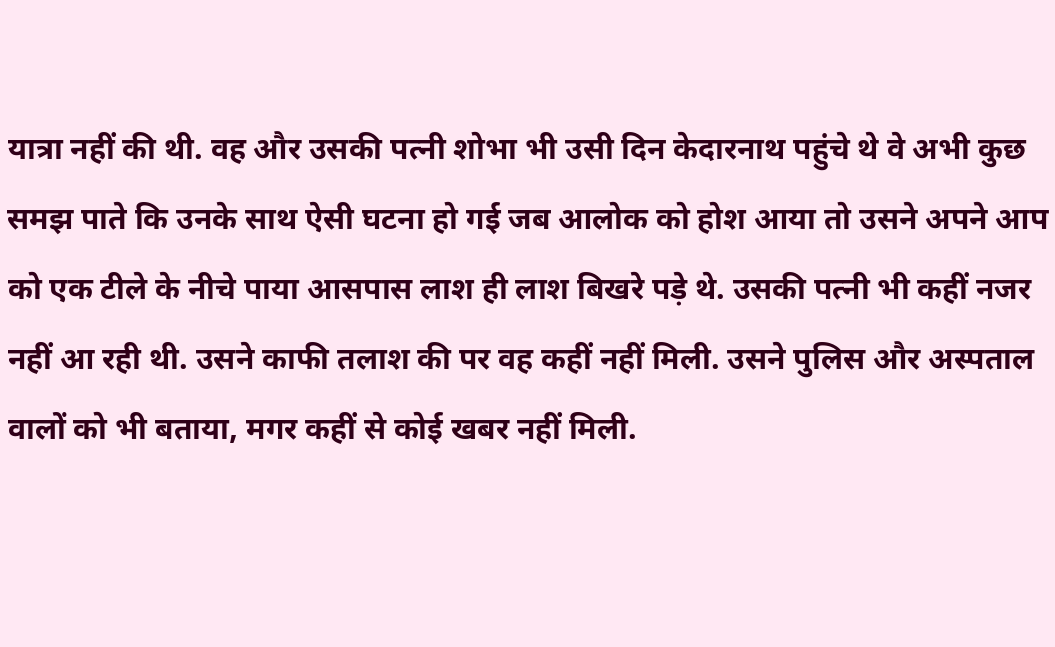यात्रा नहीं की थी. वह और उसकी पत्नी शोभा भी उसी दिन केदारनाथ पहुंचे थे वे अभी कुछ समझ पाते कि उनके साथ ऐसी घटना हो गई जब आलोक को होश आया तो उसने अपने आप को एक टीले के नीचे पाया आसपास लाश ही लाश बिखरे पड़े थे. उसकी पत्नी भी कहीं नजर नहीं आ रही थी. उसने काफी तलाश की पर वह कहीं नहीं मिली. उसने पुलिस और अस्पताल वालों को भी बताया, मगर कहीं से कोई खबर नहीं मिली.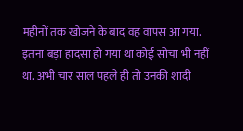महीनों तक खोजने के बाद वह वापस आ गया.
इतना बड़ा हादसा हो गया था कोई सोचा भी नहीं था. अभी चार साल पहले ही तो उनकी शादी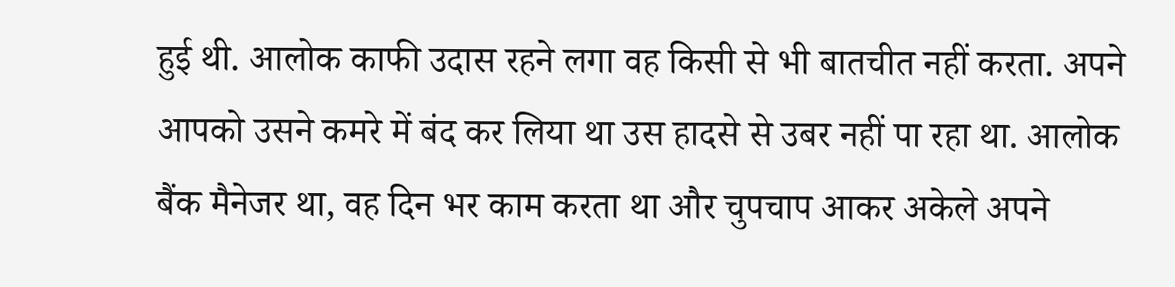हुई थी. आलोक काफी उदास रहने लगा वह किसी से भी बातचीत नहीं करता. अपने आपको उसने कमरे में बंद कर लिया था उस हादसे से उबर नहीं पा रहा था. आलोक बैंक मैनेजर था, वह दिन भर काम करता था और चुपचाप आकर अकेले अपने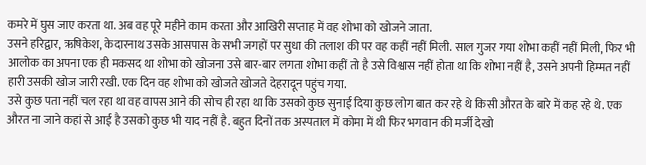कमरे में घुस जाए करता था. अब वह पूरे महीने काम करता और आखिरी सप्ताह में वह शोभा को खोजने जाता.
उसने हरिद्वार, ऋषिकेश, केदारनाथ उसके आसपास के सभी जगहों पर सुधा की तलाश की पर वह कहीं नहीं मिली. साल गुजर गया शोभा कहीं नहीं मिली, फिर भी आलोक का अपना एक ही मकसद था शोभा को खोजना उसे बार-बार लगता शोभा कहीं तो है उसे विश्वास नहीं होता था कि शोभा नहीं है, उसने अपनी हिम्मत नहीं हारी उसकी खोज जारी रखी. एक दिन वह शोभा को खोजते खोजते देहरादून पहुंच गया.
उसे कुछ पता नहीं चल रहा था वह वापस आने की सोच ही रहा था कि उसको कुछ सुनाई दिया कुछ लोग बात कर रहे थे किसी औरत के बारे में कह रहे थे. एक औरत ना जाने कहां से आई है उसको कुछ भी याद नहीं है. बहुत दिनों तक अस्पताल में कोमा में थी फिर भगवान की मर्जी देखो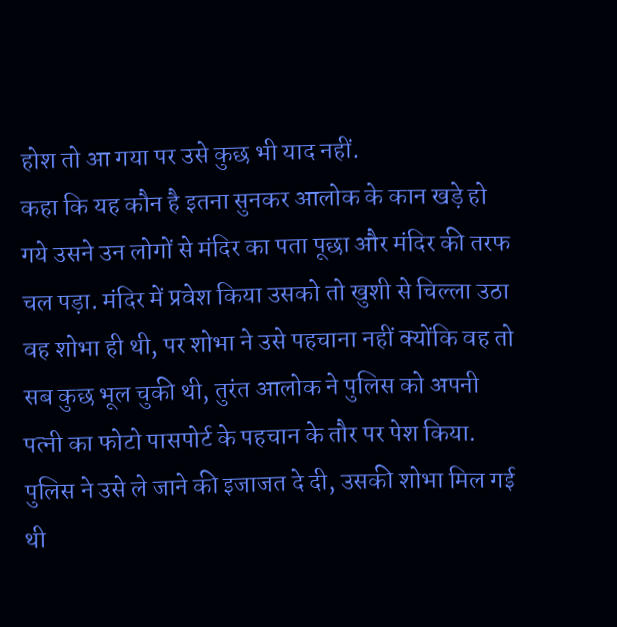होश तो आ गया पर उसे कुछ भी याद नहीं.
कहा कि यह कौन है इतना सुनकर आलोक के कान खड़े हो गये उसने उन लोगों से मंदिर का पता पूछा और मंदिर की तरफ चल पड़ा. मंदिर में प्रवेश किया उसको तो खुशी से चिल्ला उठा वह शोभा ही थी, पर शोभा ने उसे पहचाना नहीं क्योंकि वह तो सब कुछ भूल चुकी थी, तुरंत आलोक ने पुलिस को अपनी पत्नी का फोटो पासपोर्ट के पहचान के तौर पर पेश किया.
पुलिस ने उसे ले जाने की इजाजत दे दी, उसकी शोभा मिल गई थी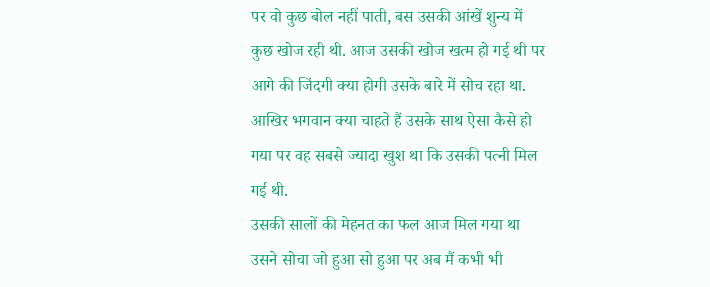पर वो कुछ बोल नहीं पाती, बस उसकी आंखें शुन्य में कुछ खोज रही थी. आज उसकी खोज खत्म हो गई थी पर आगे की जिंदगी क्या होगी उसके बारे में सोच रहा था. आखिर भगवान क्या चाहते हैं उसके साथ ऐसा कैसे हो गया पर वह सबसे ज्यादा खुश था कि उसकी पत्नी मिल गई थी.
उसकी सालों की मेहनत का फल आज मिल गया था उसने सोचा जो हुआ सो हुआ पर अब मैं कभी भी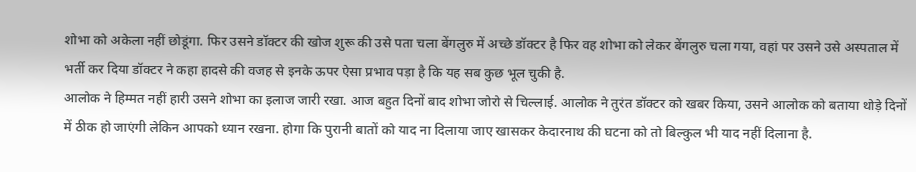शोभा को अकेला नहीं छोडूंगा. फिर उसने डॉक्टर की खोज शुरू की उसे पता चला बेंगलुरु में अच्छे डॉक्टर है फिर वह शोभा को लेकर बेंगलुरु चला गया, वहां पर उसने उसे अस्पताल में भर्ती कर दिया डॉक्टर ने कहा हादसे की वजह से इनके ऊपर ऐसा प्रभाव पड़ा है कि यह सब कुछ भूल चुकी है.
आलोक ने हिम्मत नहीं हारी उसने शोभा का इलाज जारी रखा. आज बहुत दिनों बाद शोभा जोरो से चिल्लाई. आलोक ने तुरंत डॉक्टर को खबर किया, उसने आलोक को बताया थोड़े दिनों में ठीक हो जाएंगी लेकिन आपको ध्यान रखना. होगा कि पुरानी बातों को याद ना दिलाया जाए खासकर केदारनाथ की घटना को तो बिल्कुल भी याद नहीं दिलाना है.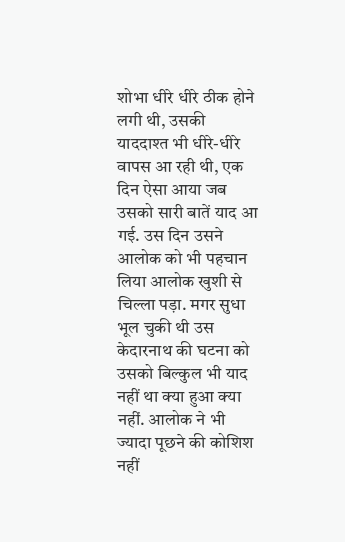शोभा धीरे धीरे ठीक होने लगी थी, उसकी याददाश्त भी धीरे-धीरे वापस आ रही थी, एक दिन ऐसा आया जब उसको सारी बातें याद आ गई. उस दिन उसने आलोक को भी पहचान लिया आलोक खुशी से चिल्ला पड़ा. मगर सुधा भूल चुकी थी उस केदारनाथ की घटना को उसको बिल्कुल भी याद नहीं था क्या हुआ क्या नहीं. आलोक ने भी ज्यादा पूछने की कोशिश नहीं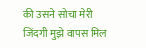की उसने सोचा मेरी जिंदगी मुझे वापस मिल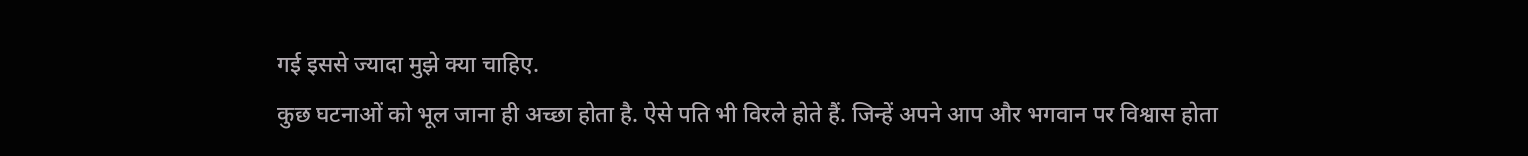गई इससे ज्यादा मुझे क्या चाहिए.
कुछ घटनाओं को भूल जाना ही अच्छा होता है. ऐसे पति भी विरले होते हैं. जिन्हें अपने आप और भगवान पर विश्वास होता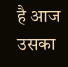है आज उसका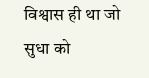विश्वास ही था जो सुधा को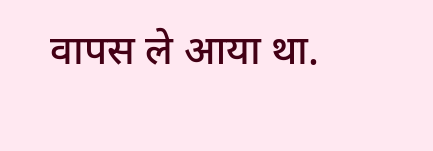वापस ले आया था.